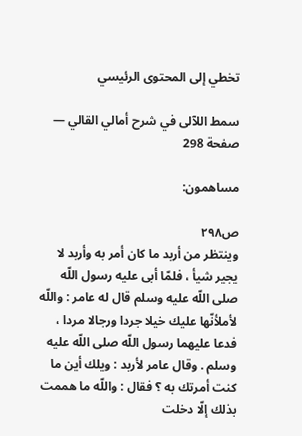تخطي إلى المحتوى الرئيسي

سمط اللآلى في شرح أمالي القالي — صفحة 298

مساهمون:

ص٢٩٨
وينتظر من أربد ما كان أمر به وأربد لا يجير شيأ ، فلمّا أبى عليه رسول اللّه صلى اللّه عليه وسلم قال له عامر : واللّه لأملأنّها عليك خيلا جردا ورجالا مردا ، فدعا عليهما رسول اللّه صلى اللّه عليه وسلم . وقال عامر لأربد : ويلك أين ما كنت أمرتك به ؟ فقال : واللّه ما هممت بذلك إلّا دخلت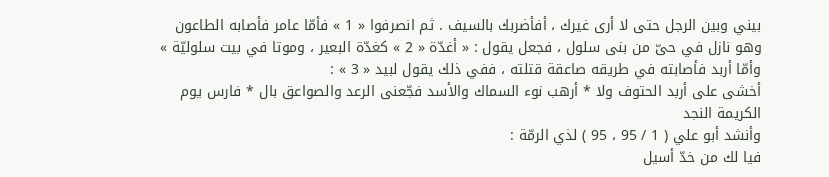بيني وبين الرجل حتى لا أرى غيرك ، أفأضربك بالسيف . ثم انصرفوا « 1 » فأمّا عامر فأصابه الطاعون وهو نازل في حىّ من بنى سلول ، فجعل يقول : « أغدّة « 2 » كغدّة البعير ، وموتا في بيت سلوليّة » وأمّا أربد فأصابته في طريقه صاعقة قتلته ، ففي ذلك يقول لبيد « 3 » :
أخشى على أربد الحتوف ولا * أرهب نوء السماك والأسد فجّعنى الرعد والصواعق بال * فارس يوم الكريمة النجد
وأنشد أبو علي ( 1 / 95 ، 95 ) لذي الرمّة :
فيا لك من خدّ أسيل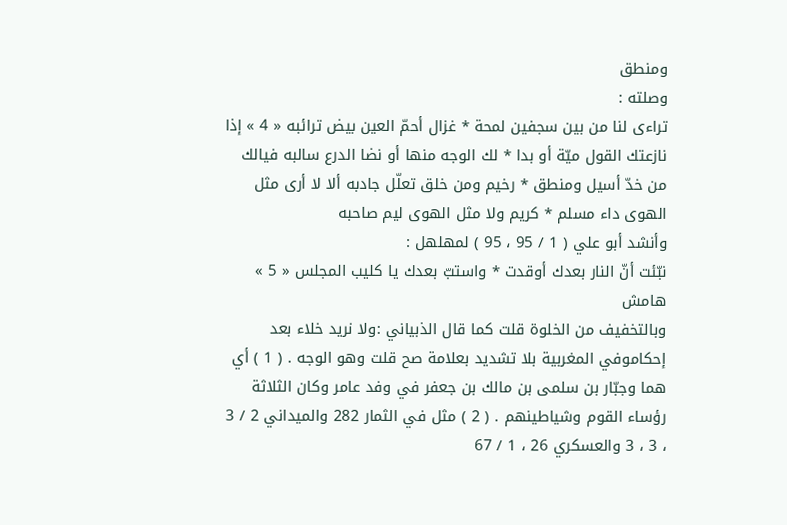ومنطق
وصلته :
تراءى لنا من بين سجفين لمحة * غزال أحمّ العين بيض ترائبه « 4 » إذا نازعتك القول ميّة أو بدا * لك الوجه منها أو نضا الدرع سالبه فيالك من خدّ أسيل ومنطق * رخيم ومن خلق تعلّل جادبه ألا لا أرى مثل الهوى داء مسلم * كريم ولا مثل الهوى ليم صاحبه
وأنشد أبو علي ( 1 / 95 ، 95 ) لمهلهل :
نبّئت أنّ النار بعدك أوقدت * واستبّ بعدك يا كليب المجلس « 5 »
هامش
وبالتخفيف من الخلوة قلت كما قال الذبياني :ولا نريد خلاء بعد إحكاموفي المغربية بلا تشديد بعلامة صح قلت وهو الوجه . ( 1 ) أي هما وجبّار بن سلمى بن مالك بن جعفر في وفد عامر وكان الثلاثة رؤساء القوم وشياطينهم . ( 2 ) مثل في الثمار 282 والميداني 2 / 3 ، 3 ، 3 والعسكري 26 ، 1 / 67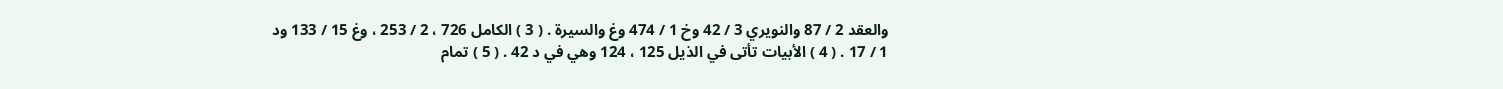والعقد 2 / 87 والنويري 3 / 42 وخ 1 / 474 وغ والسيرة . ( 3 ) الكامل 726 ، 2 / 253 ، وغ 15 / 133 ود 1 / 17 . ( 4 ) الأبيات تأتى في الذيل 125 ، 124 وهي في د 42 . ( 5 ) تمام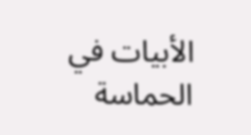الأبيات في الحماسة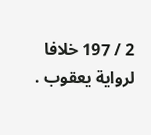2 / 197 خلافا لرواية يعقوب .